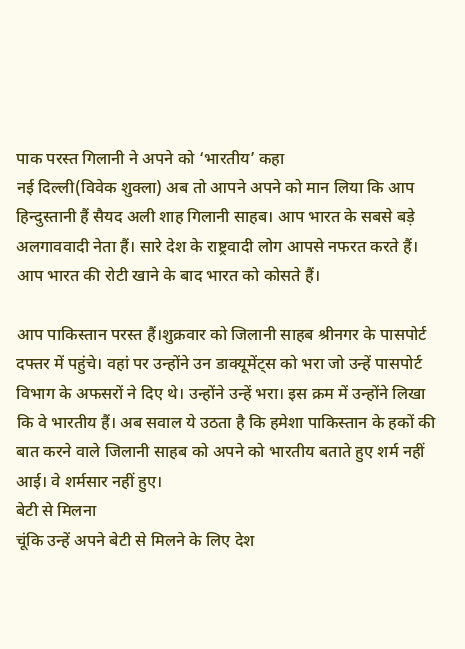पाक परस्त गिलानी ने अपने को ‘भारतीय’ कहा
नई दिल्ली(विवेक शुक्ला) अब तो आपने अपने को मान लिया कि आप हिन्दुस्तानी हैं सैयद अली शाह गिलानी साहब। आप भारत के सबसे बड़े अलगाववादी नेता हैं। सारे देश के राष्ट्रवादी लोग आपसे नफरत करते हैं। आप भारत की रोटी खाने के बाद भारत को कोसते हैं।

आप पाकिस्तान परस्त हैं।शुक्रवार को जिलानी साहब श्रीनगर के पासपोर्ट दफ्तर में पहुंचे। वहां पर उन्होंने उन डाक्यूमेंट्स को भरा जो उन्हें पासपोर्ट विभाग के अफसरों ने दिए थे। उन्होंने उन्हें भरा। इस क्रम में उन्होंने लिखा कि वे भारतीय हैं। अब सवाल ये उठता है कि हमेशा पाकिस्तान के हकों की बात करने वाले जिलानी साहब को अपने को भारतीय बताते हुए शर्म नहीं आई। वे शर्मसार नहीं हुए।
बेटी से मिलना
चूंकि उन्हें अपने बेटी से मिलने के लिए देश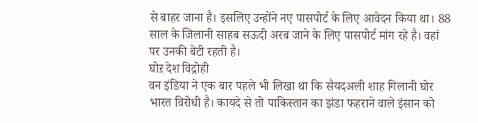से बाहर जाना है। इसलिए उन्होंने नए पासपोर्ट के लिए आवेदन किया था। 88 साल के जिलानी साहब सऊदी अरब जाने के लिए पासपोर्ट मांग रहे है। वहां पर उनकी बेटी रहती है।
घोऱ देश विद्रोही
वन इंडिया ने एक बार पहले भी लिखा था कि सैयदअली शाह गिलानी घोर भारत विरोधी है। कायदे से तो पाकिस्तान का झंडा फहराने वाले इंसान को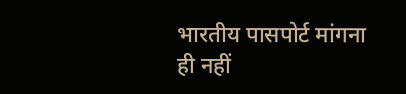भारतीय पासपोर्ट मांगना ही नहीं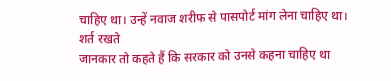चाहिए था। उन्हें नवाज शरीफ से पासपोर्ट मांग लेना चाहिए था।
शर्त रखते
जानकार तो कहते हैं कि सरकार को उनसे कहना चाहिए था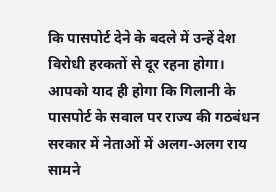कि पासपोर्ट देने के बदले में उन्हें देश विरोधी हरकतों से दूर रहना होगा। आपको याद ही होगा कि गिलानी के पासपोर्ट के सवाल पर राज्य की गठबंधन सरकार में नेताओं में अलग-अलग राय सामने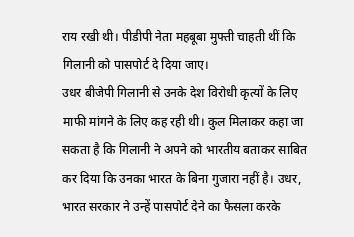राय रखी थी। पीडीपी नेता महबूबा मुफ्ती चाहती थीं कि गिलानी को पासपोर्ट दे दिया जाए।
उधर बीजेपी गिलानी से उनके देश विरोधी कृत्यों के लिए माफी मांगने के लिए कह रही थी। कुल मिलाकर कहा जा सकता है कि गिलानी ने अपने को भारतीय बताकर साबित कर दिया कि उनका भारत के बिना गुजारा नहीं है। उधर, भारत सरकार ने उन्हें पासपोर्ट देने का फैसला करके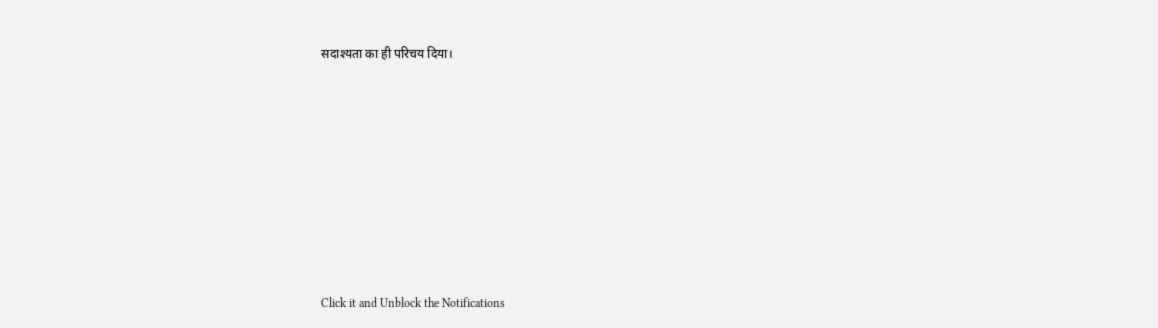सदाश्यता का ही परिचय दिया।











Click it and Unblock the Notifications